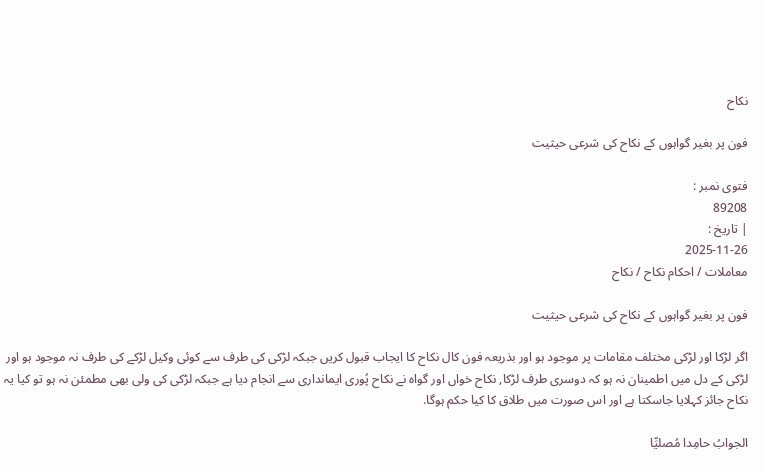نکاح

فون پر بغیر گواہوں کے نکاح کی شرعی حیثیت

فتوی نمبر :
89208
| تاریخ :
2025-11-26
معاملات / احکام نکاح / نکاح

فون پر بغیر گواہوں کے نکاح کی شرعی حیثیت

اگر لڑکا اور لڑکی مختلف مقامات پر موجود ہو اور بذریعہ فون کال نکاح کا ایجاب قبول کریں جبکہ لڑکی کی طرف سے کوئی وکیل لڑکے کی طرف نہ موجود ہو اور لڑکی کے دل میں اطمینان نہ ہو کہ دوسری طرف لڑکا, نکاح خواں اور گواہ نے نکاح پُوری ایمانداری سے انجام دیا ہے جبکہ لڑکی کی ولی بھی مطمئن نہ ہو تو کیا یہ نکاح جائز کہلایا جاسکتا ہے اور اس صورت میں طلاق کا کیا حکم ہوگا.

الجوابُ حامِدا مُصلیِّا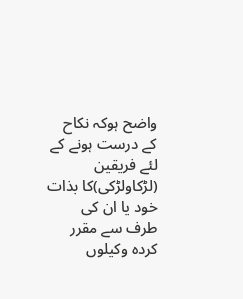واضح ہوکہ نکاح کے درست ہونے کے لئے فریقین (لڑکاولڑکی)کا بذات خود یا ان کی طرف سے مقرر کردہ وکیلوں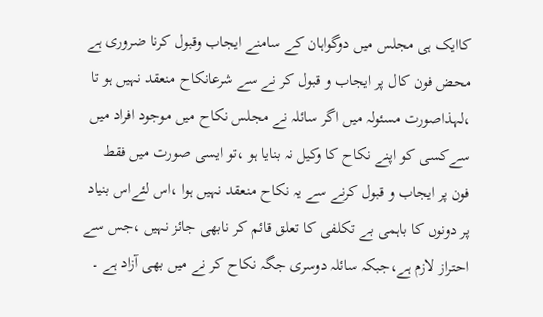کاایک ہی مجلس میں دوگواہان کے سامنے ایجاب وقبول کرنا ضروری ہے محض فون کال پر ایجاب و قبول کر نے سے شرعانکاح منعقد نہیں ہو تا ،لہذاصورت مسئولہ میں اگر سائلہ نے مجلس نکاح میں موجود افراد میں سےکسی کو اپنے نکاح کا وکیل نہ بنایا ہو ،تو ایسی صورت میں فقط فون پر ایجاب و قبول کرنے سے یہ نکاح منعقد نہیں ہوا ،اس لئےاس بنیاد پر دونوں کا باہمی بے تکلفی کا تعلق قائم کر نابھی جائز نہیں ،جس سے احتراز لازم ہے،جبکہ سائلہ دوسری جگہ نکاح کر نے میں بھی آزاد ہے ۔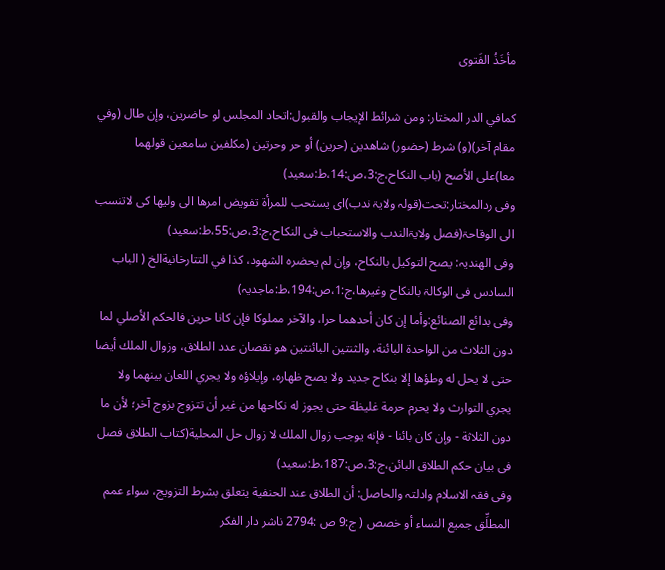مأخَذُ الفَتوی

کمافي الدر المختار: ومن شرائط الإيجاب والقبول:اتحاد المجلس لو حاضرين، وإن طال (وفي مقام آخر)(و) شرط (حضور) شاهدين (حرين) أو حر وحرتين (مكلفين سامعين قولهما معا)علی الأصح (باب النکاح،ج:3،ص:14،ط:سعید)
وفی ردالمختار:تحت(قولہ ولایۃ ندب)ای یستحب للمرأۃ تفویض امرھا الی ولیھا کی لاتنسب الی الوقاحۃ(فصل ولایۃالندب والاستحباب فی النکاح،ج:3،ص:55،ط:سعید)
وفی الھندیہ: يصح التوكيل بالنكاح، وإن لم يحضره الشهود، كذا في التتارخانيةالخ ( الباب السادس فی الوکالۃ بالنکاح وغیرھا،ج:1،ص:194،ط:ماجدیہ)
وفی بدائع الصنائع:وأما إن كان أحدهما حرا، والآخر مملوكا فإن كانا حرين فالحكم الأصلي لما دون الثلاث من الواحدة البائنة، والثنتين البائنتين هو نقصان عدد الطلاق، وزوال الملك أيضا حتى لا يحل له وطؤها إلا بنكاح جديد ولا يصح ظهاره، وإيلاؤه ولا يجري اللعان بينهما ولا يجري التوارث ولا يحرم حرمة غليظة حتى يجوز له نكاحها من غير أن تتزوج بزوج آخر؛ لأن ما دون الثلاثة - وإن كان بائنا - فإنه يوجب زوال الملك لا زوال حل المحلية(کتاب الطلاق فصل فی بیان حکم الطلاق البائن،ج:3،ص:187،ط:سعید)
وفی فقہ الاسلام وادلتہ والحاصل: أن الطلاق عند الحنفية يتعلق بشرط التزويج، سواء عمم المطلِّق جميع النساء أو خصص ( ج:9 ص :2794 ناشر دار الفکر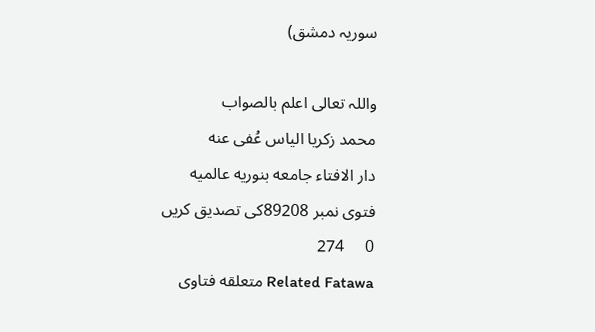سوریہ دمشق)

واللہ تعالی اعلم بالصواب
محمد زکریا الیاس عُفی عنه
دار الافتاء جامعه بنوریه عالمیه
فتوی نمبر 89208کی تصدیق کریں
0     274
Related Fatawa متعلقه فتاوی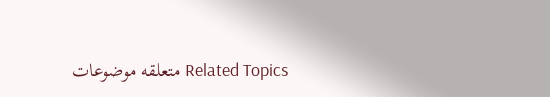Related Topics متعلقه موضوعات